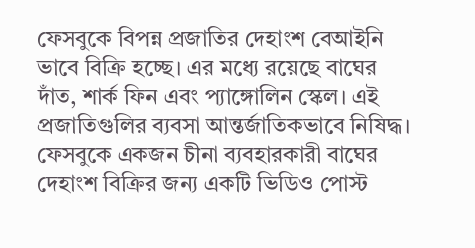ফেসবুকে বিপন্ন প্রজাতির দেহাংশ বেআইনি ভাবে বিক্রি হচ্ছে। এর মধ্যে রয়েছে বাঘের দাঁত, শার্ক ফিন এবং প্যাঙ্গোলিন স্কেল। এই প্রজাতিগুলির ব্যবসা আন্তর্জাতিকভাবে নিষিদ্ধ।
ফেসবুকে একজন চীনা ব্যবহারকারী বাঘের দেহাংশ বিক্রির জন্য একটি ভিডিও পোস্ট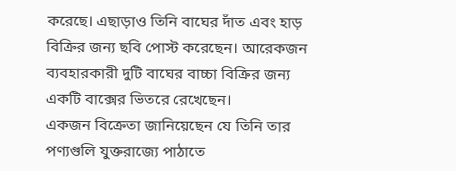করেছে। এছাড়াও তিনি বাঘের দাঁত এবং হাড় বিক্রির জন্য ছবি পোস্ট করেছেন। আরেকজন ব্যবহারকারী দুটি বাঘের বাচ্চা বিক্রির জন্য একটি বাক্সের ভিতরে রেখেছেন।
একজন বিক্রেতা জানিয়েছেন যে তিনি তার পণ্যগুলি যুক্তরাজ্যে পাঠাতে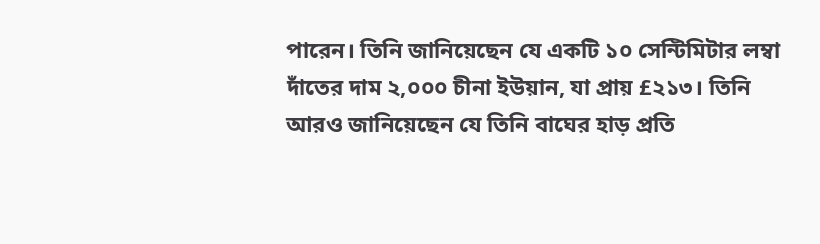পারেন। তিনি জানিয়েছেন যে একটি ১০ সেন্টিমিটার লম্বা দাঁতের দাম ২,০০০ চীনা ইউয়ান, যা প্রায় £২১৩। তিনি আরও জানিয়েছেন যে তিনি বাঘের হাড় প্রতি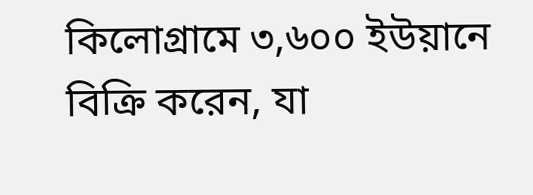কিলোগ্রামে ৩,৬০০ ইউয়ানে বিক্রি করেন, যা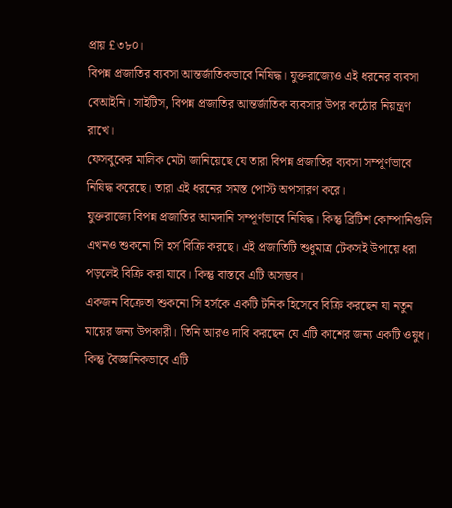প্রায় £৩৮০।
বিপন্ন প্রজাতির ব্যবসা আন্তর্জাতিকভাবে নিষিদ্ধ। যুক্তরাজ্যেও এই ধরনের ব্যবসা বেআইনি। সাইটিস, বিপন্ন প্রজাতির আন্তর্জাতিক ব্যবসার উপর কঠোর নিয়ন্ত্রণ রাখে।
ফেসবুকের মালিক মেটা জানিয়েছে যে তারা বিপন্ন প্রজাতির ব্যবসা সম্পূর্ণভাবে নিষিদ্ধ করেছে। তারা এই ধরনের সমস্ত পোস্ট অপসারণ করে।
যুক্তরাজ্যে বিপন্ন প্রজাতির আমদানি সম্পূর্ণভাবে নিষিদ্ধ। কিন্তু ব্রিটিশ কোম্পানিগুলি এখনও শুকনো সি হর্স বিক্রি করছে। এই প্রজাতিটি শুধুমাত্র টেকসই উপায়ে ধরা পড়লেই বিক্রি করা যাবে। কিন্তু বাস্তবে এটি অসম্ভব।
একজন বিক্রেতা শুকনো সি হর্সকে একটি টনিক হিসেবে বিক্রি করছেন যা নতুন মায়ের জন্য উপকারী। তিনি আরও দাবি করছেন যে এটি কাশের জন্য একটি ওষুধ। কিন্তু বৈজ্ঞানিকভাবে এটি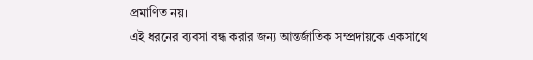প্রমাণিত নয়।
এই ধরনের ব্যবসা বন্ধ করার জন্য আন্তর্জাতিক সম্প্রদায়কে একসাথে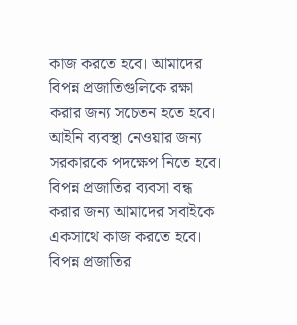কাজ করতে হবে। আমাদের বিপন্ন প্রজাতিগুলিকে রক্ষা করার জন্য সচেতন হতে হবে।
আইনি ব্যবস্থা নেওয়ার জন্য সরকারকে পদক্ষেপ নিতে হবে। বিপন্ন প্রজাতির ব্যবসা বন্ধ করার জন্য আমাদের সবাইকে একসাথে কাজ করতে হবে।
বিপন্ন প্রজাতির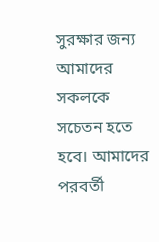সুরক্ষার জন্য আমাদের সকলকে সচেতন হতে হবে। আমাদের পরবর্তী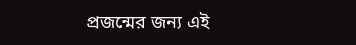প্রজন্মের জন্য এই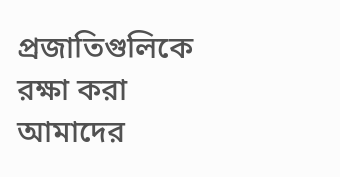প্রজাতিগুলিকে রক্ষা করা আমাদের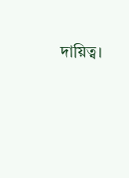দায়িত্ব।